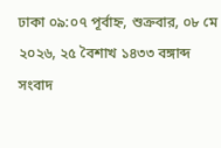ঢাকা ০৯:০৭ পূর্বাহ্ন, শুক্রবার, ০৮ মে ২০২৬, ২৫ বৈশাখ ১৪৩৩ বঙ্গাব্দ
সংবাদ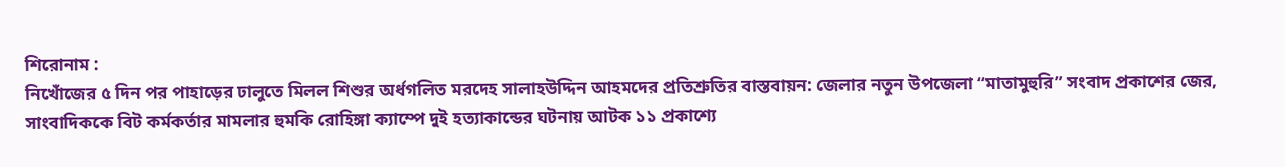শিরোনাম :
নিখোঁজের ৫ দিন পর পাহাড়ের ঢালুতে মিলল শিশুর অর্ধগলিত মরদেহ সালাহউদ্দিন আহমদের প্রতিশ্রুতির বাস্তবায়ন: জেলার নতুন উপজেলা “মাতামুহুরি” সংবাদ প্রকাশের জের, সাংবাদিককে বিট কর্মকর্তার মামলার হুমকি রোহিঙ্গা ক্যাম্পে দুই হত্যাকান্ডের ঘটনায় আটক ১১ প্রকাশ্যে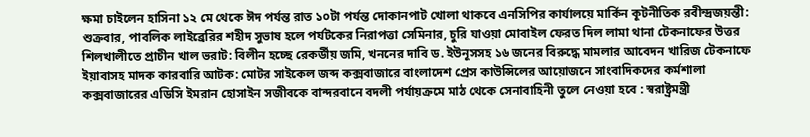ক্ষমা চাইলেন হাসিনা ১২ মে থেকে ঈদ পর্যন্ত রাত ১০টা পর্যন্ত দোকানপাট খোলা থাকবে এনসিপির কার্যালয়ে মার্কিন কূটনীতিক রবীন্দ্রজয়ন্তী: শুক্রবার, পাবলিক লাইব্রেরির শহীদ সুভাষ হলে পর্যটকের নিরাপত্তা সেমিনার, চুরি যাওয়া মোবাইল ফেরত দিল লামা থানা টেকনাফের উত্তর শিলখালীতে প্রাচীন খাল ভরাট: বিলীন হচ্ছে রেকর্ডীয় জমি, খননের দাবি ড. ইউনূসসহ ১৬ জনের বিরুদ্ধে মামলার আবেদন খারিজ টেকনাফে ইয়াবাসহ মাদক কারবারি আটক: মোটর সাইকেল জব্দ কক্সবাজারে বাংলাদেশ প্রেস কাউন্সিলের আয়োজনে সাংবাদিকদের কর্মশালা কক্সবাজারের এডিসি ইমরান হোসাইন সজীবকে বান্দরবানে বদলী পর্যায়ক্রমে মাঠ থেকে সেনাবাহিনী তুলে নেওয়া হবে : স্বরাষ্ট্রমন্ত্রী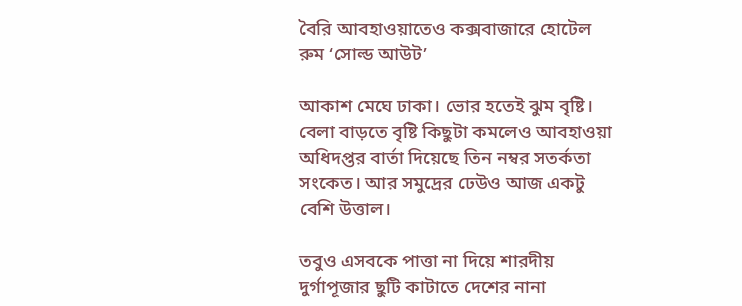বৈরি আবহাওয়াতেও কক্সবাজারে হোটেল রুম ‘সোল্ড আউট’

আকাশ মেঘে ঢাকা। ভোর হতেই ঝুম বৃষ্টি। বেলা বাড়তে বৃষ্টি কিছুটা কমলেও আবহাওয়া অধিদপ্তর বার্তা দিয়েছে তিন নম্বর সতর্কতা সংকেত। আর সমুদ্রের ঢেউও আজ একটু বেশি উত্তাল।

তবুও এসবকে পাত্তা না দিয়ে শারদীয় দুর্গাপূজার ছুটি কাটাতে দেশের নানা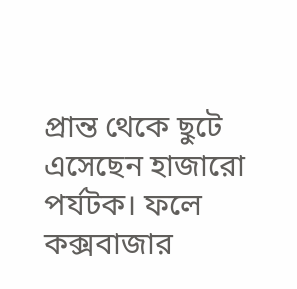প্রান্ত থেকে ছুটে এসেছেন হাজারো পর্যটক। ফলে কক্সবাজার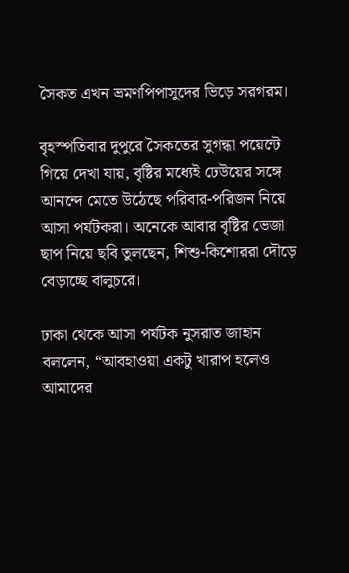সৈকত এখন ভ্রমণপিপাসুদের ভিড়ে সরগরম।

বৃহস্পতিবার দুপুরে সৈকতের সুগন্ধা পয়েন্টে গিয়ে দেখা যায়, বৃষ্টির মধ্যেই ঢেউয়ের সঙ্গে আনন্দে মেতে উঠেছে পরিবার-পরিজন নিয়ে আসা পর্যটকরা। অনেকে আবার বৃষ্টির ভেজা ছাপ নিয়ে ছবি তুলছেন, শিশু-কিশোররা দৌড়ে বেড়াচ্ছে বালুচরে।

ঢাকা থেকে আসা পর্যটক নুসরাত জাহান বললেন, “আবহাওয়া একটু খারাপ হলেও আমাদের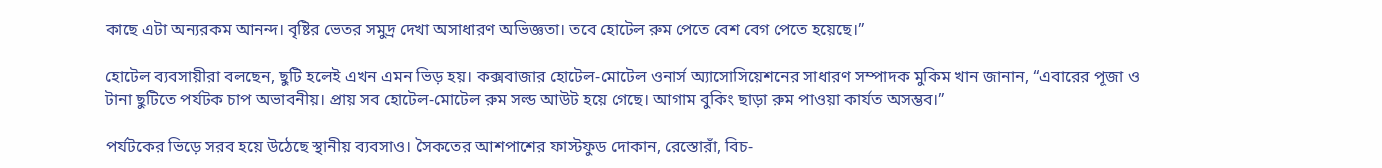কাছে এটা অন্যরকম আনন্দ। বৃষ্টির ভেতর সমুদ্র দেখা অসাধারণ অভিজ্ঞতা। তবে হোটেল রুম পেতে বেশ বেগ পেতে হয়েছে।”

হোটেল ব্যবসায়ীরা বলছেন, ছুটি হলেই এখন এমন ভিড় হয়। কক্সবাজার হোটেল-মোটেল ওনার্স অ্যাসোসিয়েশনের সাধারণ সম্পাদক মুকিম খান জানান, “এবারের পূজা ও টানা ছুটিতে পর্যটক চাপ অভাবনীয়। প্রায় সব হোটেল-মোটেল রুম সল্ড আউট হয়ে গেছে। আগাম বুকিং ছাড়া রুম পাওয়া কার্যত অসম্ভব।”

পর্যটকের ভিড়ে সরব হয়ে উঠেছে স্থানীয় ব্যবসাও। সৈকতের আশপাশের ফাস্টফুড দোকান, রেস্তোরাঁ, বিচ-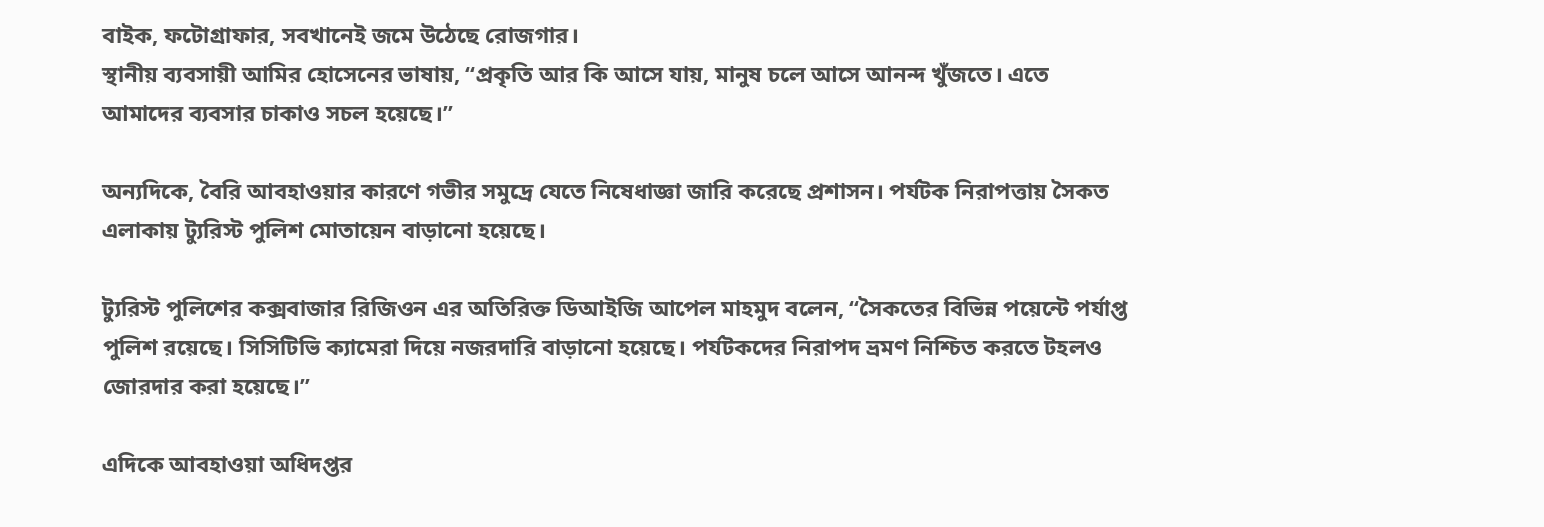বাইক, ফটোগ্রাফার, সবখানেই জমে উঠেছে রোজগার।
স্থানীয় ব্যবসায়ী আমির হোসেনের ভাষায়, “প্রকৃতি আর কি আসে যায়, মানুষ চলে আসে আনন্দ খুঁজতে। এতে আমাদের ব্যবসার চাকাও সচল হয়েছে।”

অন্যদিকে, বৈরি আবহাওয়ার কারণে গভীর সমুদ্রে যেতে নিষেধাজ্ঞা জারি করেছে প্রশাসন। পর্যটক নিরাপত্তায় সৈকত এলাকায় ট্যুরিস্ট পুলিশ মোতায়েন বাড়ানো হয়েছে।

ট্যুরিস্ট পুলিশের কক্সবাজার রিজিওন এর অতিরিক্ত ডিআইজি আপেল মাহমুদ বলেন, “সৈকতের বিভিন্ন পয়েন্টে পর্যাপ্ত পুলিশ রয়েছে। সিসিটিভি ক্যামেরা দিয়ে নজরদারি বাড়ানো হয়েছে। পর্যটকদের নিরাপদ ভ্রমণ নিশ্চিত করতে টহলও জোরদার করা হয়েছে।”

এদিকে আবহাওয়া অধিদপ্তর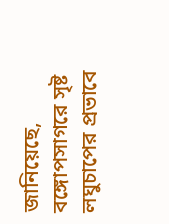জানিয়েছে, বঙ্গোপসাগরে সৃষ্ট লঘুচাপের প্রভাবে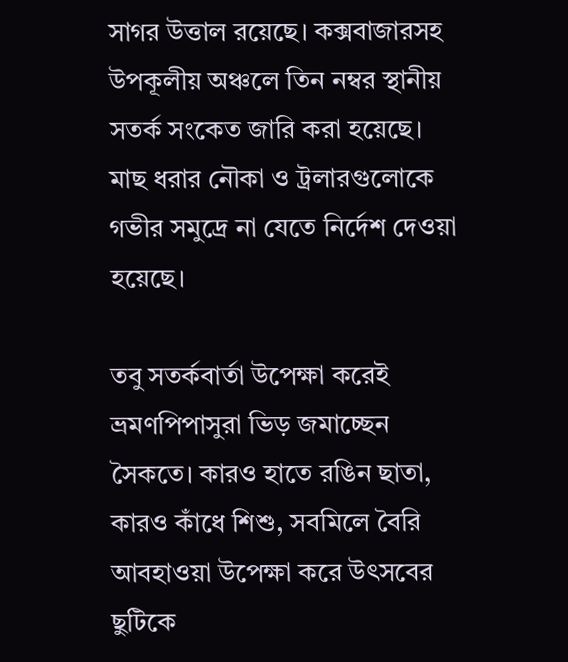সাগর উত্তাল রয়েছে। কক্সবাজারসহ উপকূলীয় অঞ্চলে তিন নম্বর স্থানীয় সতর্ক সংকেত জারি করা হয়েছে। মাছ ধরার নৌকা ও ট্রলারগুলোকে গভীর সমুদ্রে না যেতে নির্দেশ দেওয়া হয়েছে।

তবু সতর্কবার্তা উপেক্ষা করেই ভ্রমণপিপাসুরা ভিড় জমাচ্ছেন সৈকতে। কারও হাতে রঙিন ছাতা, কারও কাঁধে শিশু, সবমিলে বৈরি আবহাওয়া উপেক্ষা করে উৎসবের ছুটিকে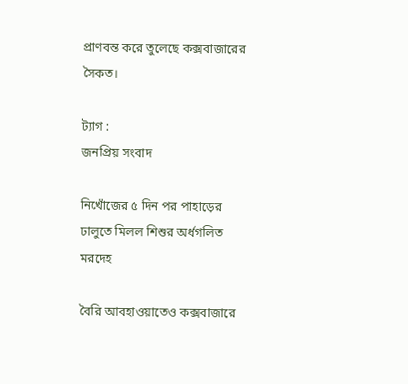প্রাণবন্ত করে তুলেছে কক্সবাজারের সৈকত।

ট্যাগ :
জনপ্রিয় সংবাদ

নিখোঁজের ৫ দিন পর পাহাড়ের ঢালুতে মিলল শিশুর অর্ধগলিত মরদেহ

বৈরি আবহাওয়াতেও কক্সবাজারে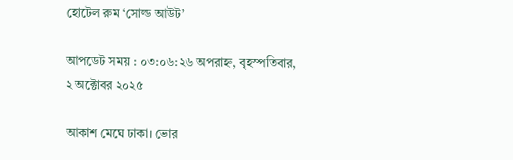হোটেল রুম ‘সোল্ড আউট’

আপডেট সময় : ০৩:০৬:২৬ অপরাহ্ন, বৃহস্পতিবার, ২ অক্টোবর ২০২৫

আকাশ মেঘে ঢাকা। ভোর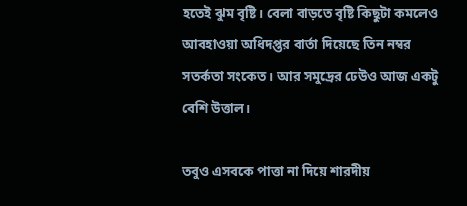হতেই ঝুম বৃষ্টি। বেলা বাড়তে বৃষ্টি কিছুটা কমলেও আবহাওয়া অধিদপ্তর বার্তা দিয়েছে তিন নম্বর সতর্কতা সংকেত। আর সমুদ্রের ঢেউও আজ একটু বেশি উত্তাল।

তবুও এসবকে পাত্তা না দিয়ে শারদীয়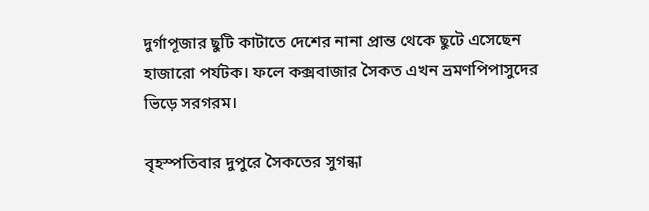দুর্গাপূজার ছুটি কাটাতে দেশের নানা প্রান্ত থেকে ছুটে এসেছেন হাজারো পর্যটক। ফলে কক্সবাজার সৈকত এখন ভ্রমণপিপাসুদের ভিড়ে সরগরম।

বৃহস্পতিবার দুপুরে সৈকতের সুগন্ধা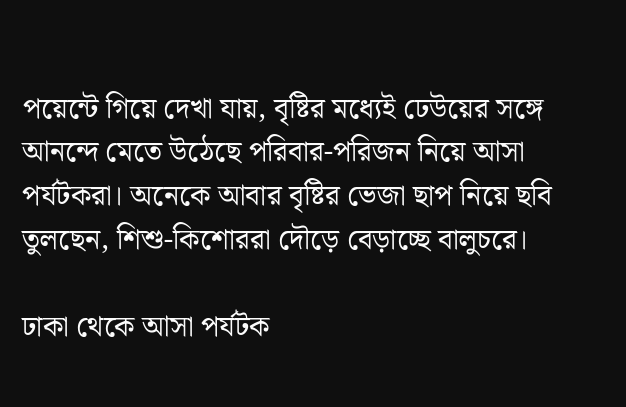পয়েন্টে গিয়ে দেখা যায়, বৃষ্টির মধ্যেই ঢেউয়ের সঙ্গে আনন্দে মেতে উঠেছে পরিবার-পরিজন নিয়ে আসা পর্যটকরা। অনেকে আবার বৃষ্টির ভেজা ছাপ নিয়ে ছবি তুলছেন, শিশু-কিশোররা দৌড়ে বেড়াচ্ছে বালুচরে।

ঢাকা থেকে আসা পর্যটক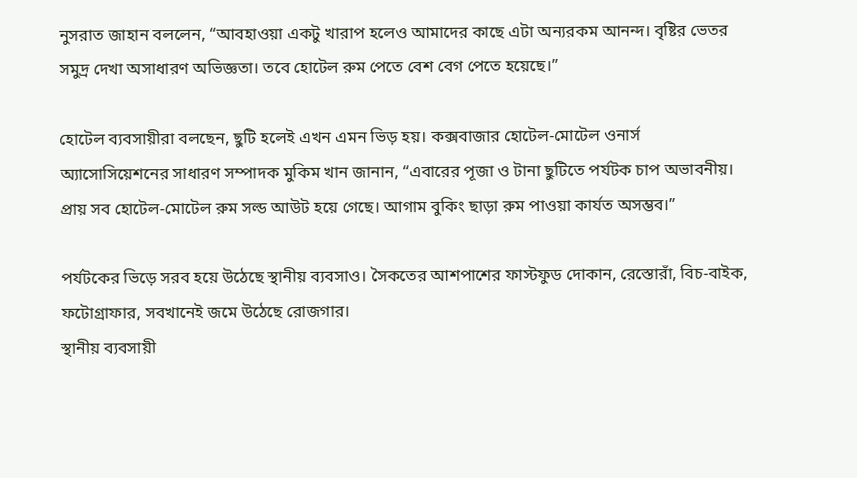নুসরাত জাহান বললেন, “আবহাওয়া একটু খারাপ হলেও আমাদের কাছে এটা অন্যরকম আনন্দ। বৃষ্টির ভেতর সমুদ্র দেখা অসাধারণ অভিজ্ঞতা। তবে হোটেল রুম পেতে বেশ বেগ পেতে হয়েছে।”

হোটেল ব্যবসায়ীরা বলছেন, ছুটি হলেই এখন এমন ভিড় হয়। কক্সবাজার হোটেল-মোটেল ওনার্স অ্যাসোসিয়েশনের সাধারণ সম্পাদক মুকিম খান জানান, “এবারের পূজা ও টানা ছুটিতে পর্যটক চাপ অভাবনীয়। প্রায় সব হোটেল-মোটেল রুম সল্ড আউট হয়ে গেছে। আগাম বুকিং ছাড়া রুম পাওয়া কার্যত অসম্ভব।”

পর্যটকের ভিড়ে সরব হয়ে উঠেছে স্থানীয় ব্যবসাও। সৈকতের আশপাশের ফাস্টফুড দোকান, রেস্তোরাঁ, বিচ-বাইক, ফটোগ্রাফার, সবখানেই জমে উঠেছে রোজগার।
স্থানীয় ব্যবসায়ী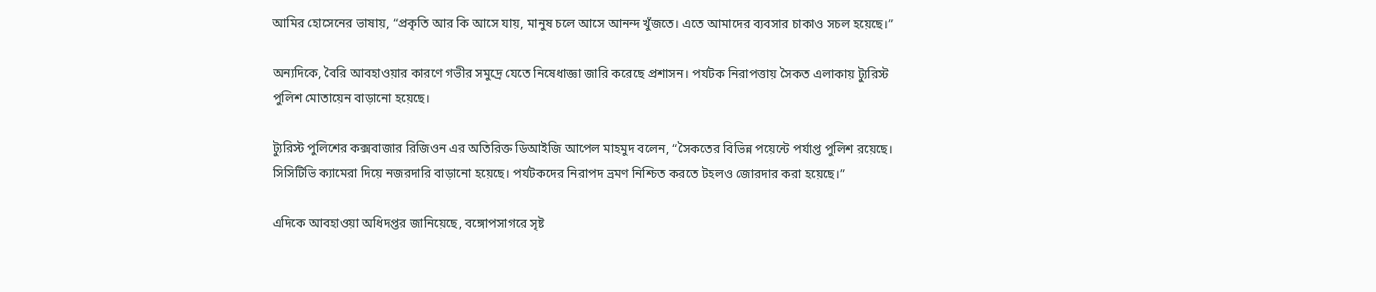আমির হোসেনের ভাষায়, “প্রকৃতি আর কি আসে যায়, মানুষ চলে আসে আনন্দ খুঁজতে। এতে আমাদের ব্যবসার চাকাও সচল হয়েছে।”

অন্যদিকে, বৈরি আবহাওয়ার কারণে গভীর সমুদ্রে যেতে নিষেধাজ্ঞা জারি করেছে প্রশাসন। পর্যটক নিরাপত্তায় সৈকত এলাকায় ট্যুরিস্ট পুলিশ মোতায়েন বাড়ানো হয়েছে।

ট্যুরিস্ট পুলিশের কক্সবাজার রিজিওন এর অতিরিক্ত ডিআইজি আপেল মাহমুদ বলেন, “সৈকতের বিভিন্ন পয়েন্টে পর্যাপ্ত পুলিশ রয়েছে। সিসিটিভি ক্যামেরা দিয়ে নজরদারি বাড়ানো হয়েছে। পর্যটকদের নিরাপদ ভ্রমণ নিশ্চিত করতে টহলও জোরদার করা হয়েছে।”

এদিকে আবহাওয়া অধিদপ্তর জানিয়েছে, বঙ্গোপসাগরে সৃষ্ট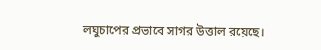লঘুচাপের প্রভাবে সাগর উত্তাল রয়েছে।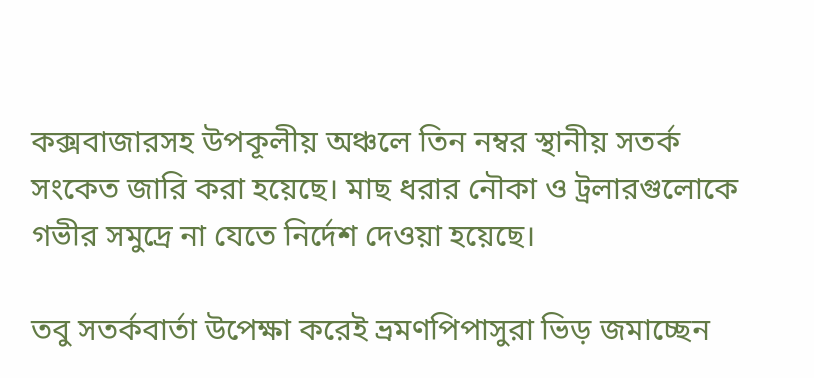কক্সবাজারসহ উপকূলীয় অঞ্চলে তিন নম্বর স্থানীয় সতর্ক সংকেত জারি করা হয়েছে। মাছ ধরার নৌকা ও ট্রলারগুলোকে গভীর সমুদ্রে না যেতে নির্দেশ দেওয়া হয়েছে।

তবু সতর্কবার্তা উপেক্ষা করেই ভ্রমণপিপাসুরা ভিড় জমাচ্ছেন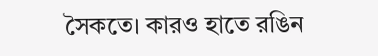সৈকতে। কারও হাতে রঙিন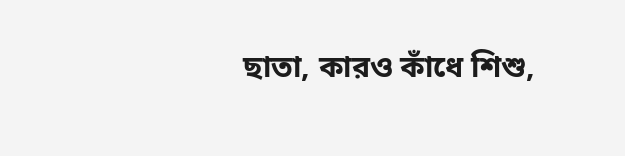ছাতা, কারও কাঁধে শিশু,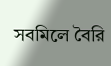সবমিলে বৈরি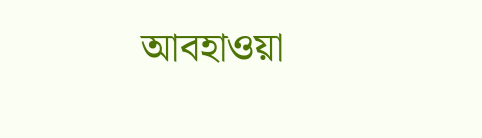আবহাওয়া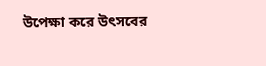উপেক্ষা করে উৎসবের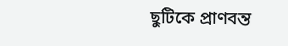ছুটিকে প্রাণবন্ত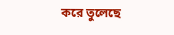করে তুলেছে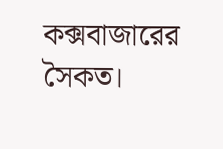কক্সবাজারের সৈকত।